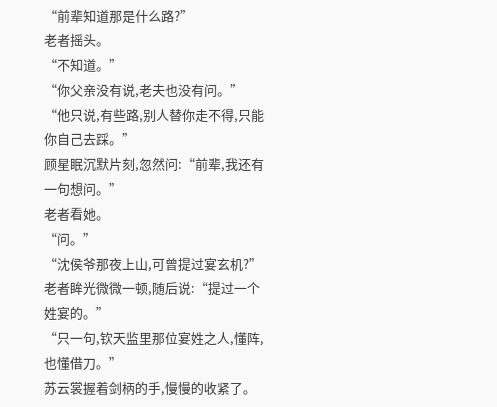“前辈知道那是什么路?”
老者摇头。
“不知道。”
“你父亲没有说,老夫也没有问。”
“他只说,有些路,别人替你走不得,只能你自己去踩。”
顾星眠沉默片刻,忽然问:“前辈,我还有一句想问。”
老者看她。
“问。”
“沈侯爷那夜上山,可曾提过宴玄机?”
老者眸光微微一顿,随后说:“提过一个姓宴的。”
“只一句,钦天监里那位宴姓之人,懂阵,也懂借刀。”
苏云裳握着剑柄的手,慢慢的收紧了。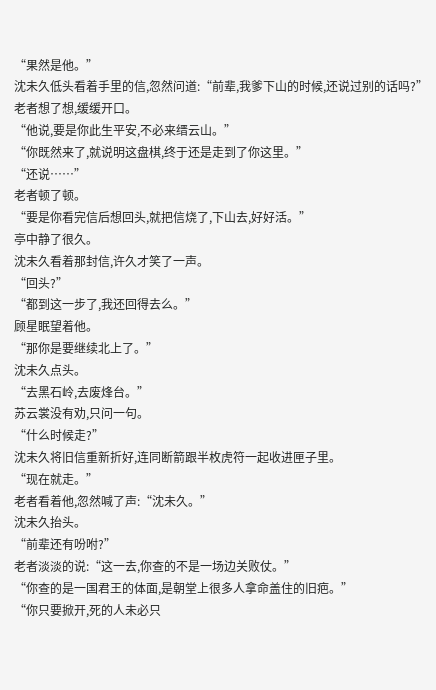“果然是他。”
沈未久低头看着手里的信,忽然问道:“前辈,我爹下山的时候,还说过别的话吗?”
老者想了想,缓缓开口。
“他说,要是你此生平安,不必来缙云山。”
“你既然来了,就说明这盘棋,终于还是走到了你这里。”
“还说……”
老者顿了顿。
“要是你看完信后想回头,就把信烧了,下山去,好好活。”
亭中静了很久。
沈未久看着那封信,许久才笑了一声。
“回头?”
“都到这一步了,我还回得去么。”
顾星眠望着他。
“那你是要继续北上了。”
沈未久点头。
“去黑石岭,去废烽台。”
苏云裳没有劝,只问一句。
“什么时候走?”
沈未久将旧信重新折好,连同断箭跟半枚虎符一起收进匣子里。
“现在就走。”
老者看着他,忽然喊了声:“沈未久。”
沈未久抬头。
“前辈还有吩咐?”
老者淡淡的说:“这一去,你查的不是一场边关败仗。”
“你查的是一国君王的体面,是朝堂上很多人拿命盖住的旧疤。”
“你只要掀开,死的人未必只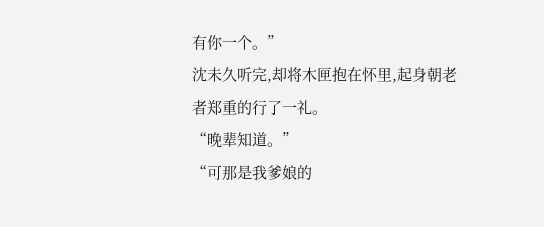有你一个。”
沈未久听完,却将木匣抱在怀里,起身朝老者郑重的行了一礼。
“晚辈知道。”
“可那是我爹娘的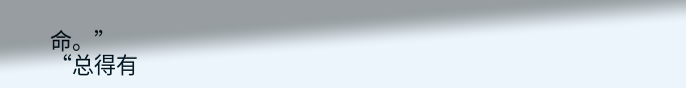命。”
“总得有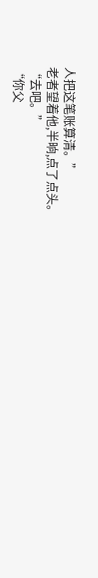人把这笔账算清。”
老者望着他,半晌,点了点头。
“去吧。”
“你父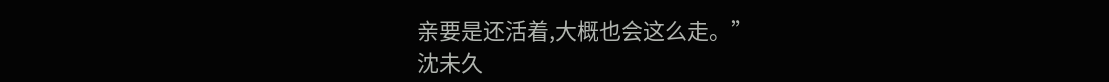亲要是还活着,大概也会这么走。”
沈未久